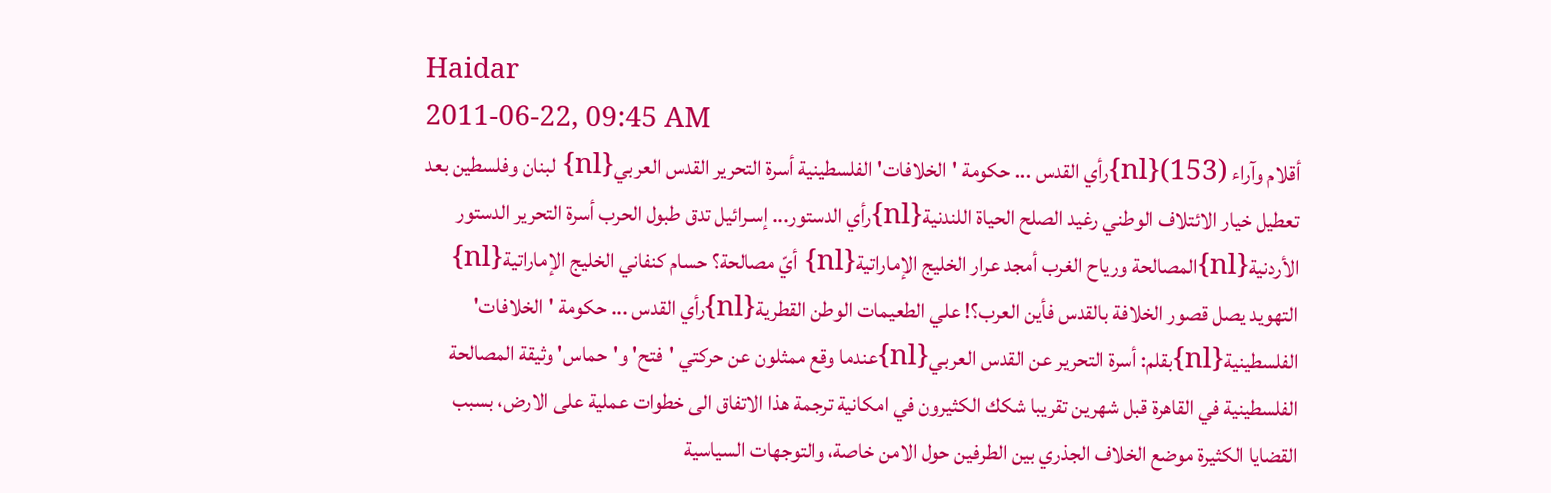Haidar
2011-06-22, 09:45 AM
أقلام وآراء (153){nl}رأي القدس ... حكومة 'الخلافات' الفلسطينية أسرة التحرير القدس العربي{nl} لبنان وفلسطين بعد تعطيل خيار الائتلاف الوطني رغيد الصلح الحياة اللندنية{nl}رأي الدستور... إسـرائيل تدق طبول الحرب أسرة التحرير الدستور الأردنية{nl}المصالحة ورياح الغرب أمجد عرار الخليج الإماراتية{nl} أيّ مصالحة؟ حسام كنفاني الخليج الإماراتية{nl} التهويد يصل قصور الخلافة بالقدس فأين العرب؟! علي الطعيمات الوطن القطرية{nl}رأي القدس ... حكومة 'الخلافات' الفلسطينية{nl}بقلم: أسرة التحرير عن القدس العربي{nl}عندما وقع ممثلون عن حركتي 'فتح' و'حماس' وثيقة المصالحة الفلسطينية في القاهرة قبل شهرين تقريبا شكك الكثيرون في امكانية ترجمة هذا الاتفاق الى خطوات عملية على الارض، بسبب القضايا الكثيرة موضع الخلاف الجذري بين الطرفين حول الامن خاصة، والتوجهات السياسية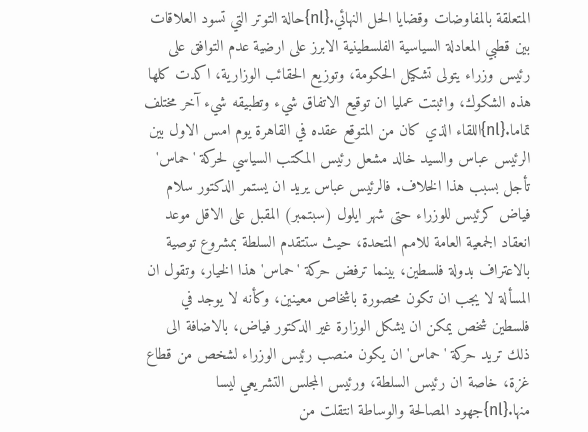المتعلقة بالمفاوضات وقضايا الحل النهائي.{nl}حالة التوتر التي تسود العلاقات بين قطبي المعادلة السياسية الفلسطينية الابرز على ارضية عدم التوافق على رئيس وزراء يتولى تشكيل الحكومة، وتوزيع الحقائب الوزارية، اكدت كلها هذه الشكوك، واثبتت عمليا ان توقيع الاتفاق شيء وتطبيقه شيء آخر مختلف تماما.{nl}اللقاء الذي كان من المتوقع عقده في القاهرة يوم امس الاول بين الرئيس عباس والسيد خالد مشعل رئيس المكتب السياسي لحركة 'حماس' تأجل بسبب هذا الخلاف. فالرئيس عباس يريد ان يستمر الدكتور سلام فياض كرئيس للوزراء حتى شهر ايلول (سبتمبر) المقبل على الاقل موعد انعقاد الجمعية العامة للامم المتحدة، حيث ستتقدم السلطة بمشروع توصية بالاعتراف بدولة فلسطين، بينما ترفض حركة 'حماس' هذا الخيار، وتقول ان المسألة لا يجب ان تكون محصورة باشخاص معينين، وكأنه لا يوجد في فلسطين شخص يمكن ان يشكل الوزارة غير الدكتور فياض، بالاضافة الى ذلك تريد حركة 'حماس' ان يكون منصب رئيس الوزراء لشخص من قطاع غزة، خاصة ان رئيس السلطة، ورئيس المجلس التشريعي ليسا منها.{nl}جهود المصالحة والوساطة انتقلت من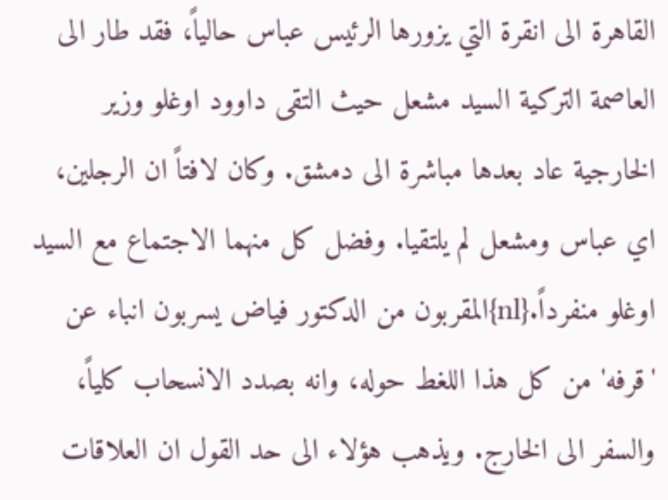القاهرة الى انقرة التي يزورها الرئيس عباس حالياً، فقد طار الى العاصمة التركية السيد مشعل حيث التقى داوود اوغلو وزير الخارجية عاد بعدها مباشرة الى دمشق. وكان لافتاً ان الرجلين، اي عباس ومشعل لم يلتقيا. وفضل كل منهما الاجتماع مع السيد اوغلو منفرداً.{nl}المقربون من الدكتور فياض يسربون انباء عن 'قرفه' من كل هذا اللغط حوله، وانه بصدد الانسحاب كلياً، والسفر الى الخارج. ويذهب هؤلاء الى حد القول ان العلاقات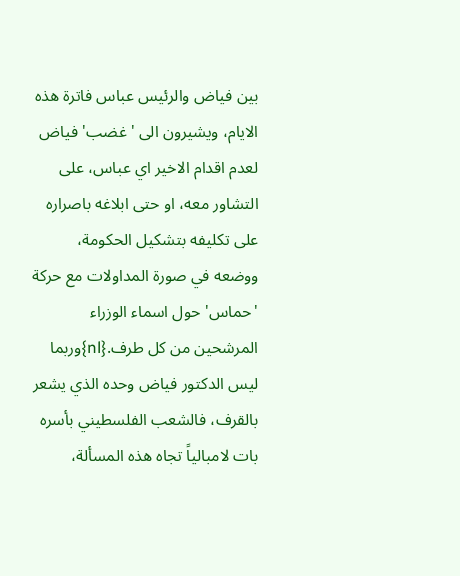بين فياض والرئيس عباس فاترة هذه الايام، ويشيرون الى 'غضب' فياض لعدم اقدام الاخير اي عباس، على التشاور معه، او حتى ابلاغه باصراره على تكليفه بتشكيل الحكومة، ووضعه في صورة المداولات مع حركة 'حماس' حول اسماء الوزراء المرشحين من كل طرف.{nl}وربما ليس الدكتور فياض وحده الذي يشعر بالقرف، فالشعب الفلسطيني بأسره بات لامبالياً تجاه هذه المسألة،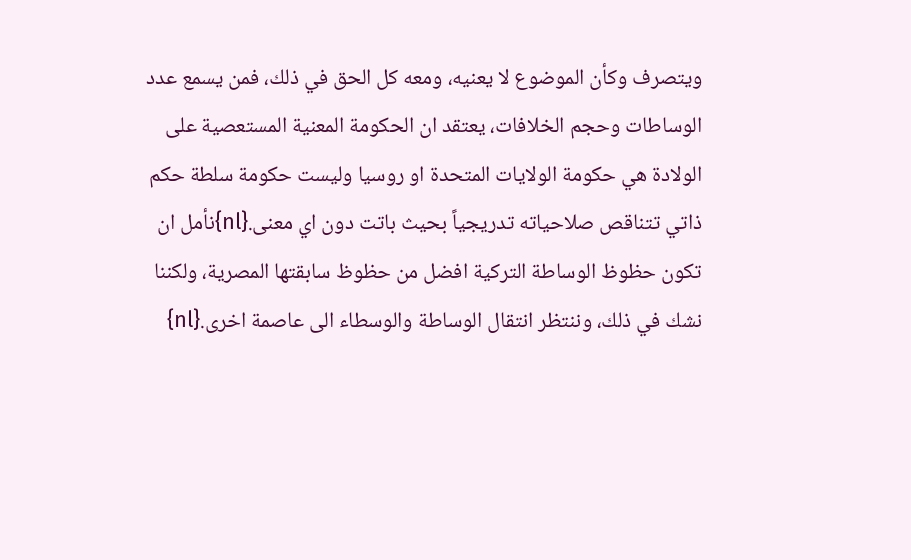ويتصرف وكأن الموضوع لا يعنيه، ومعه كل الحق في ذلك، فمن يسمع عدد الوساطات وحجم الخلافات، يعتقد ان الحكومة المعنية المستعصية على الولادة هي حكومة الولايات المتحدة او روسيا وليست حكومة سلطة حكم ذاتي تتناقص صلاحياته تدريجياً بحيث باتت دون اي معنى.{nl}نأمل ان تكون حظوظ الوساطة التركية افضل من حظوظ سابقتها المصرية، ولكننا نشك في ذلك، وننتظر انتقال الوساطة والوسطاء الى عاصمة اخرى.{nl}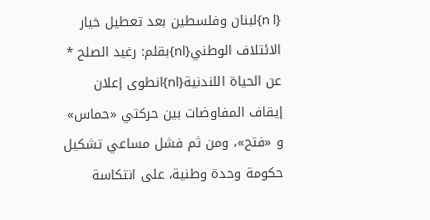{n l}لبنان وفلسطين بعد تعطيل خيار الائتلاف الوطني{nl}بقلم: رغيد الصلح * عن الحياة اللندنية{nl}انطوى إعلان إيقاف المفاوضات بين حركتي «حماس» و «فتح»، ومن ثم فشل مساعي تشكيل حكومة وحدة وطنية، على انتكاسة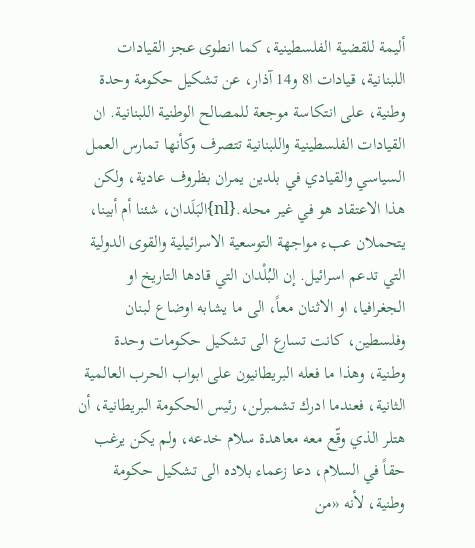أليمة للقضية الفلسطينية، كما انطوى عجز القيادات اللبنانية، قيادات ا8 و14 آذار، عن تشكيل حكومة وحدة وطنية، على انتكاسة موجعة للمصالح الوطنية اللبنانية. ان القيادات الفلسطينية واللبنانية تتصرف وكأنها تمارس العمل السياسي والقيادي في بلدين يمران بظروف عادية، ولكن هذا الاعتقاد هو في غير محله.{nl}البَلَدان، شئنا أم أبينا، يتحملان عبء مواجهة التوسعية الاسرائيلية والقوى الدولية التي تدعم اسرائيل. إن البُلْدان التي قادها التاريخ او الجغرافيا، او الاثنان معاً، الى ما يشابه اوضاع لبنان وفلسطين، كانت تسارع الى تشكيل حكومات وحدة وطنية، وهذا ما فعله البريطانيون على ابواب الحرب العالمية الثانية، فعندما ادرك تشمبرلن، رئيس الحكومة البريطانية، أن هتلر الذي وقّع معه معاهدة سلام خدعه، ولم يكن يرغب حقاً في السلام، دعا زعماء بلاده الى تشكيل حكومة وطنية، لأنه «من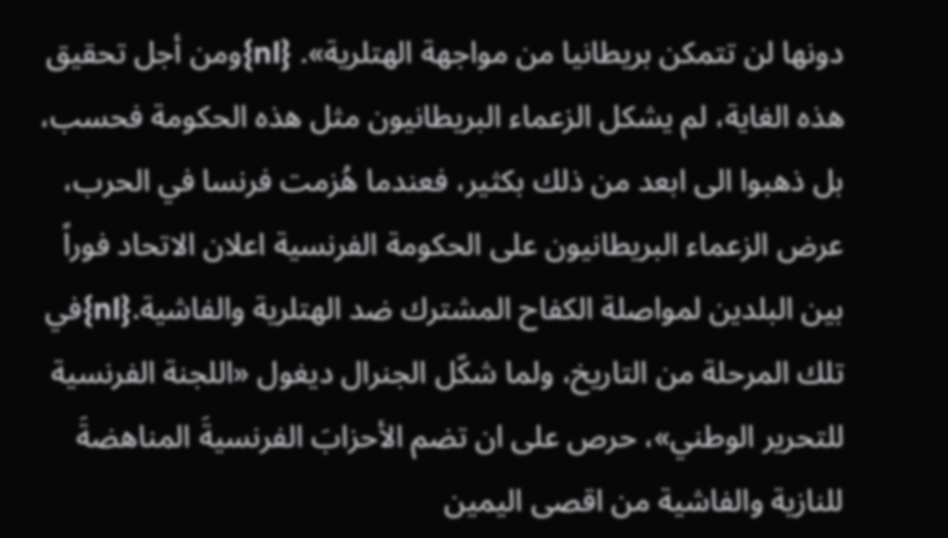دونها لن تتمكن بريطانيا من مواجهة الهتلرية». {nl}ومن أجل تحقيق هذه الغاية، لم يشكل الزعماء البريطانيون مثل هذه الحكومة فحسب، بل ذهبوا الى ابعد من ذلك بكثير، فعندما هُزمت فرنسا في الحرب، عرض الزعماء البريطانيون على الحكومة الفرنسية اعلان الاتحاد فوراً بين البلدين لمواصلة الكفاح المشترك ضد الهتلرية والفاشية.{nl}في تلك المرحلة من التاريخ، ولما شكّل الجنرال ديغول «اللجنة الفرنسية للتحرير الوطني»، حرص على ان تضم الأحزابَ الفرنسيةَ المناهضةَ للنازية والفاشية من اقصى اليمين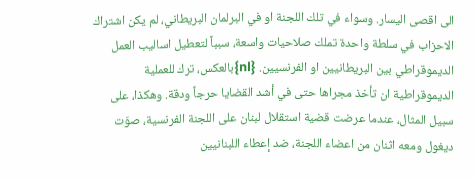الى اقصى اليسار. وسواء في تلك اللجنة او في البرلمان البريطاني، لم يكن اشتراك الاحزاب في سلطة واحدة تملك صلاحيات واسعة، سبباً لتعطيل اساليب العمل الديموقراطي بين البريطانيين او الفرنسيين. {nl}بالعكس، ترك للعملية الديموقراطية ان تأخذ مجراها حتى في أشد القضايا حرجاً ودقة. وهكذا، على سبيل المثال، عندما عرضت قضية استقلال لبنان على اللجنة الفرنسية، صوّت ديغول ومعه اثنان من اعضاء اللجنة، ضد إعطاء اللبنانيين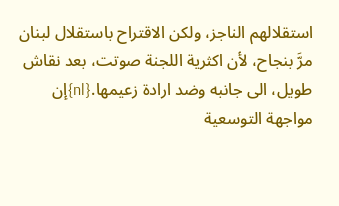استقلالهم الناجز، ولكن الاقتراح باستقلال لبنان مرَّ بنجاح، لأن اكثرية اللجنة صوتت، بعد نقاش طويل، الى جانبه وضد ارادة زعيمها.{nl}إن مواجهة التوسعية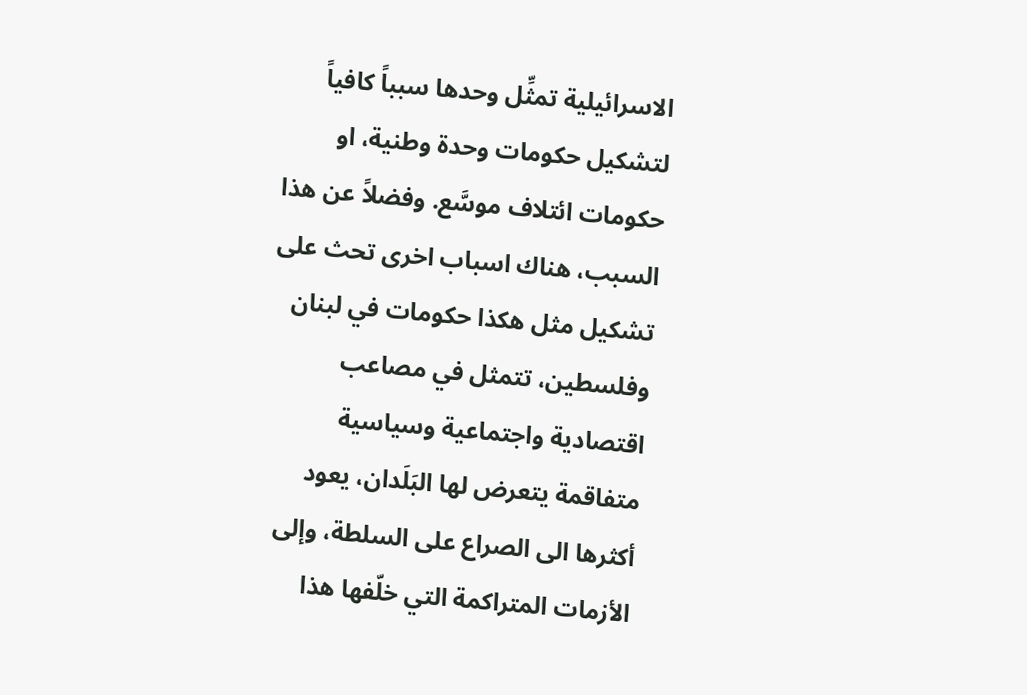الاسرائيلية تمثِّل وحدها سبباً كافياً لتشكيل حكومات وحدة وطنية، او حكومات ائتلاف موسَّع. وفضلاً عن هذا السبب، هناك اسباب اخرى تحث على تشكيل مثل هكذا حكومات في لبنان وفلسطين، تتمثل في مصاعب اقتصادية واجتماعية وسياسية متفاقمة يتعرض لها البَلَدان، يعود أكثرها الى الصراع على السلطة، وإلى الأزمات المتراكمة التي خلّفها هذا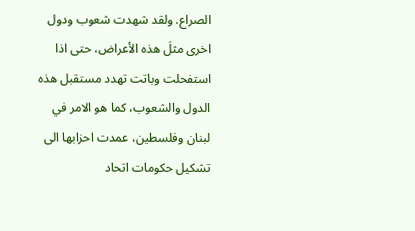الصراع. ولقد شهدت شعوب ودول اخرى مثلَ هذه الأعراض، حتى اذا استفحلت وباتت تهدد مستقبل هذه الدول والشعوب، كما هو الامر في لبنان وفلسطين، عمدت احزابها الى تشكيل حكومات اتحاد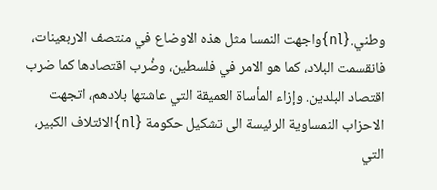وطني.{nl}واجهت النمسا مثل هذه الاوضاع في منتصف الاربعينات، فانقسمت البلاد، كما هو الامر في فلسطين، وضُرب اقتصادها كما ضرب اقتصاد البلدين. وإزاء المأساة العميقة التي عاشتها بلادهم، اتجهت الاحزاب النمساوية الرئيسة الى تشكيل حكومة {nl}الائتلاف الكبير، التي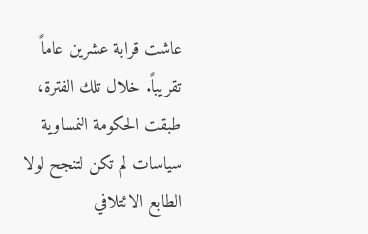عاشت قرابة عشرين عاماً تقريباً. خلال تلك الفترة، طبقت الحكومة النمساوية سياسات لم تكن لتنجح لولا الطابع الائتلافي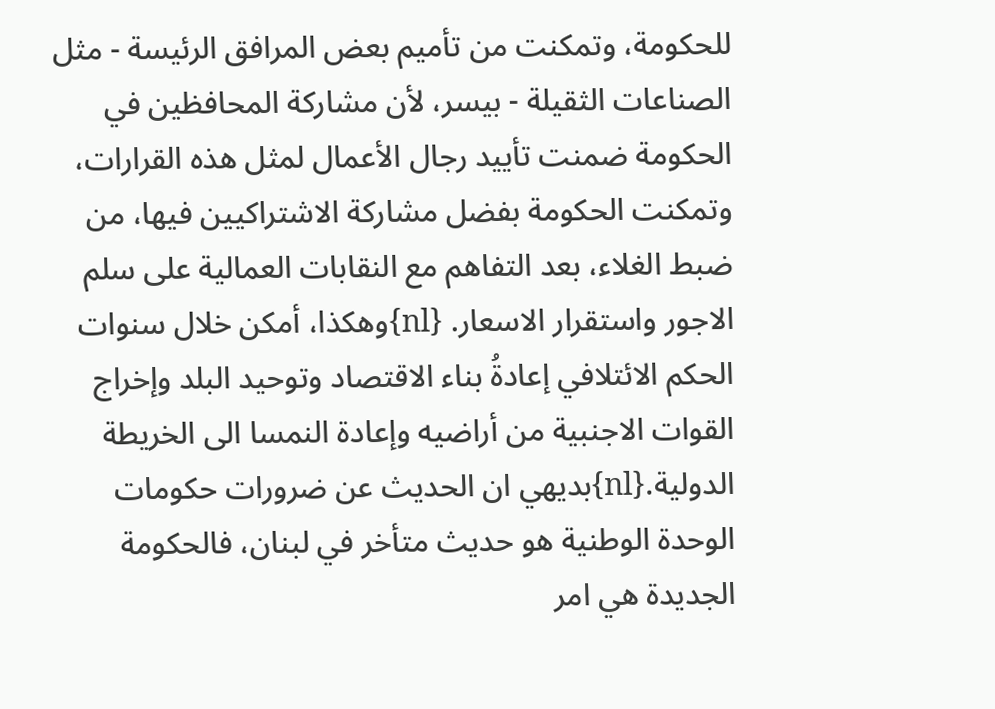للحكومة، وتمكنت من تأميم بعض المرافق الرئيسة - مثل الصناعات الثقيلة - بيسر، لأن مشاركة المحافظين في الحكومة ضمنت تأييد رجال الأعمال لمثل هذه القرارات، وتمكنت الحكومة بفضل مشاركة الاشتراكيين فيها، من ضبط الغلاء، بعد التفاهم مع النقابات العمالية على سلم الاجور واستقرار الاسعار. {nl}وهكذا، أمكن خلال سنوات الحكم الائتلافي إعادةُ بناء الاقتصاد وتوحيد البلد وإخراج القوات الاجنبية من أراضيه وإعادة النمسا الى الخريطة الدولية.{nl}بديهي ان الحديث عن ضرورات حكومات الوحدة الوطنية هو حديث متأخر في لبنان، فالحكومة الجديدة هي امر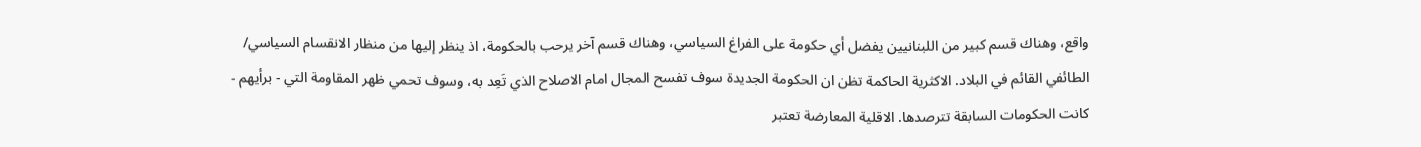واقع، وهناك قسم كبير من اللبنانيين يفضل أي حكومة على الفراغ السياسي، وهناك قسم آخر يرحب بالحكومة، اذ ينظر إليها من منظار الانقسام السياسي/ الطائفي القائم في البلاد. الاكثرية الحاكمة تظن ان الحكومة الجديدة سوف تفسح المجال امام الاصلاح الذي تَعِد به، وسوف تحمي ظهر المقاومة التي - برأيهم - كانت الحكومات السابقة تترصدها. الاقلية المعارضة تعتبر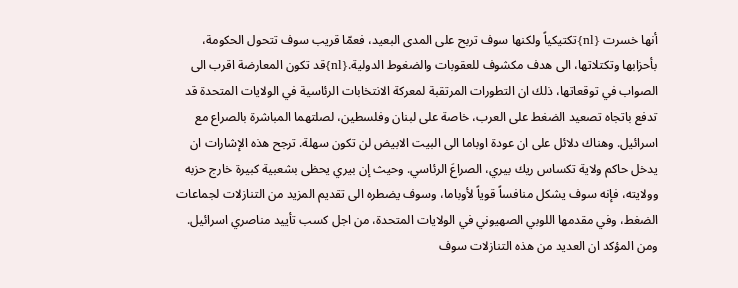أنها خسرت {nl}تكتيكياً ولكنها سوف تربح على المدى البعيد، فعمّا قريب سوف تتحول الحكومة، بأحزابها وتكتلاتها، الى هدف مكشوف للعقوبات والضغوط الدولية.{nl}قد تكون المعارضة اقرب الى الصواب في توقعاتها، ذلك ان التطورات المرتقبة لمعركة الانتخابات الرئاسية في الولايات المتحدة قد تدفع باتجاه تصعيد الضغط على العرب، خاصة على لبنان وفلسطين، لصلتهما المباشرة بالصراع مع اسرائيل. وهناك دلائل على ان عودة اوباما الى البيت الابيض لن تكون سهلة. ترجح هذه الإشارات ان يدخل حاكم ولاية تكساس ريك بيري، الصراعَ الرئاسي. وحيث إن بيري يحظى بشعبية كبيرة خارج حزبه وولايته، فإنه سوف يشكل منافساً قوياً لأوباما، وسوف يضطره الى تقديم المزيد من التنازلات لجماعات الضغط، وفي مقدمها اللوبي الصهيوني في الولايات المتحدة، من اجل كسب تأييد مناصري اسرائيل. ومن المؤكد ان العديد من هذه التنازلات سوف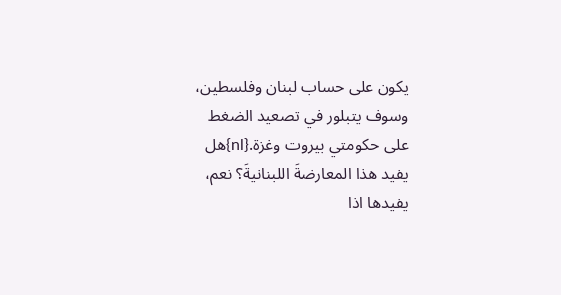يكون على حساب لبنان وفلسطين، وسوف يتبلور في تصعيد الضغط على حكومتي بيروت وغزة.{nl}هل يفيد هذا المعارضةَ اللبنانيةَ؟ نعم، يفيدها اذا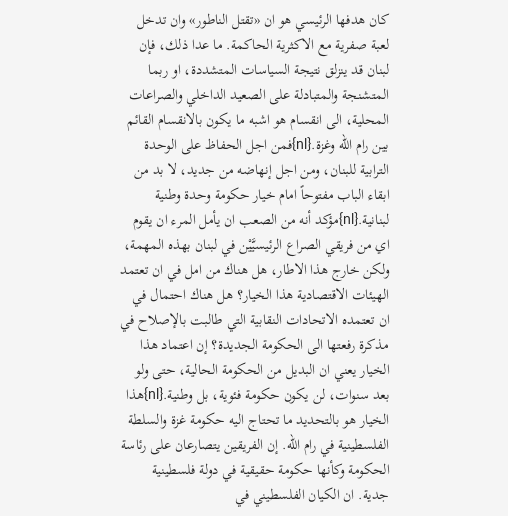كان هدفها الرئيسي هو ان «تقتل الناطور» وان تدخل لعبة صفرية مع الاكثرية الحاكمة. ما عدا ذلك، فإن لبنان قد ينزلق نتيجة السياسات المتشددة، او ربما المتشنجة والمتبادلة على الصعيد الداخلي والصراعات المحلية، الى انقسام هو اشبه ما يكون بالانقسام القائم بين رام الله وغزة.{nl}فمن اجل الحفاظ على الوحدة الترابية للبنان، ومن اجل إنهاضه من جديد، لا بد من ابقاء الباب مفتوحاً امام خيار حكومة وحدة وطنية لبنانية.{nl}مؤكد أنه من الصعب ان يأمل المرء ان يقوم اي من فريقي الصراع الرئيسيَّيْن في لبنان بهذه المهمة، ولكن خارج هذا الاطار، هل هناك من امل في ان تعتمد الهيئات الاقتصادية هذا الخيار؟ هل هناك احتمال في ان تعتمده الاتحادات النقابية التي طالبت بالإصلاح في مذكرة رفعتها الى الحكومة الجديدة؟ إن اعتماد هذا الخيار يعني ان البديل من الحكومة الحالية، حتى ولو بعد سنوات، لن يكون حكومة فئوية، بل وطنية.{nl}هذا الخيار هو بالتحديد ما تحتاج اليه حكومة غزة والسلطة الفلسطينية في رام الله. إن الفريقين يتصارعان على رئاسة الحكومة وكأنها حكومة حقيقية في دولة فلسطينية جدية. ان الكيان الفلسطيني في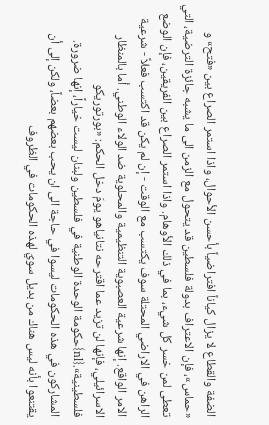الضفة والقطاع لا يزال كياناً افتراضياً بأحسن الأحوال، واذا استمر الصراع بين «فتح» و «حماس»، فإن الاعتراف بدولة فلسطين قد يتحول مع الزمن الى ما يشبه جائزة الترضية، التي تعطى لمن خسر كل شيء، بما في ذلك الأوهام. واذا استمر الصراع بين الفريقين، فإن الوضع الراهن في الاراضي المحتلة سوف يكتسب مع الوقت - إن لم يكن قد اكتسب فعلاً - شرعية الامر الواقع. إنها شرعية العصبوية التنظيمية والمحلوية ضد الولاء الوطني. أما بالمنظار الاسرائيلي، فإنها لن تزيد عما اقترحه نتانياهو يومَ دخل الحكم: «بورتوريكو فلسطينية».{nl}حكومة الوحدة الوطنية في فلسطين ولبنان ليست خياراً، إنها ضرورة. المشاركون في هذه الحكومات ليسوا في حاجة الى ان يحب بعضهم بعضاً، ولكن إلى أن يقتنعوا بأنه ليس هناك من بديل سويّ لهذه الحكومات في الظروف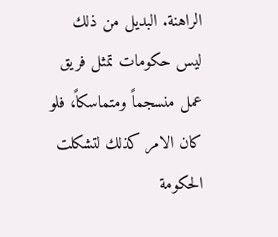الراهنة. البديل من ذلك ليس حكومات تمثل فريق عمل منسجماً ومتماسكاً، فلو كان الامر كذلك لتشكلت الحكومة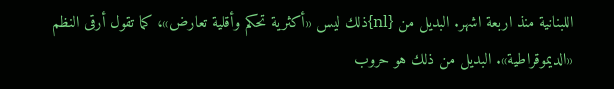اللبنانية منذ اربعة اشهر. البديل من {nl}ذلك ليس «أكثرية تحكم وأقلية تعارض»، كما تقول أرقى النظم «الديموقراطية». البديل من ذلك هو حروب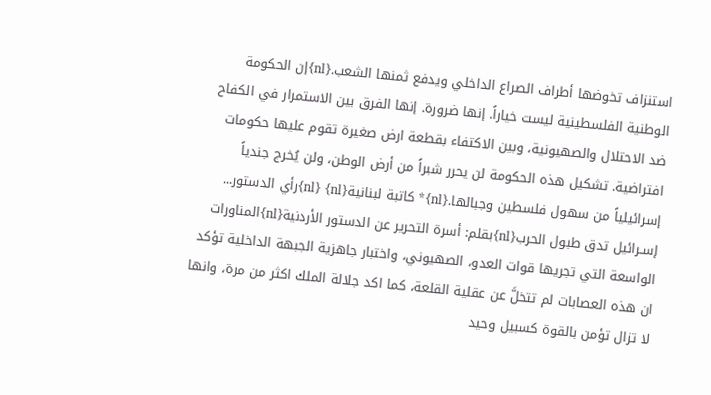استنزاف تخوضها أطراف الصراع الداخلي ويدفع ثمنها الشعب.{nl}إن الحكومة الوطنية الفلسطينية ليست خياراً. إنها ضرورة. إنها الفرق بين الاستمرار في الكفاح ضد الاحتلال والصهيونية، وبين الاكتفاء بقطعة ارض صغيرة تقوم عليها حكومات افتراضية. تشكيل هذه الحكومة لن يحرر شبراً من أرض الوطن، ولن يُخرج جندياً إسرائيلياً من سهول فلسطين وجبالها.{nl}* كاتبة لبنانية{nl} {nl}رأي الدستور... إسـرائيل تدق طبول الحرب{nl}بقلم: أسرة التحرير عن الدستور الأردنية{nl}المناورات الواسعة التي تجريها قوات العدو، الصهيوني، واختبار جاهزية الجبهة الداخلية تؤكد ان هذه العصابات لم تتخلَّ عن عقلية القلعة، كما اكد جلالة الملك اكثر من مرة، وانها لا تزال تؤمن بالقوة كسبيل وحيد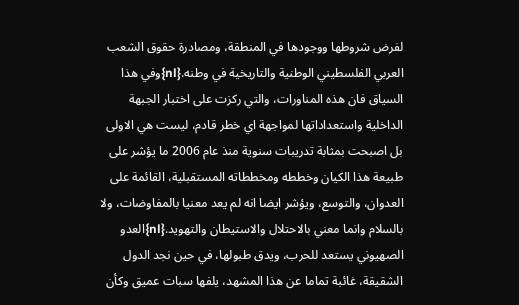لفرض شروطها ووجودها في المنطقة، ومصادرة حقوق الشعب العربي الفلسطيني الوطنية والتاريخية في وطنه.{nl}وفي هذا السياق فان هذه المناورات، والتي ركزت على اختبار الجبهة الداخلية واستعداداتها لمواجهة اي خطر قادم، ليست هي الاولى بل اصبحت بمثابة تدريبات سنوية منذ عام 2006 ما يؤشر على طبيعة هذا الكيان وخططه ومخططاته المستقبلية، القائمة على العدوان، والتوسع، ويؤشر ايضا انه لم يعد معنيا بالمفاوضات، ولا بالسلام وانما معني بالاحتلال والاستيطان والتهويد.{nl}العدو الصهيوني يستعد للحرب، ويدق طبولها، في حين نجد الدول الشقيقة، غائبة تماما عن هذا المشهد، يلفها سبات عميق وكأن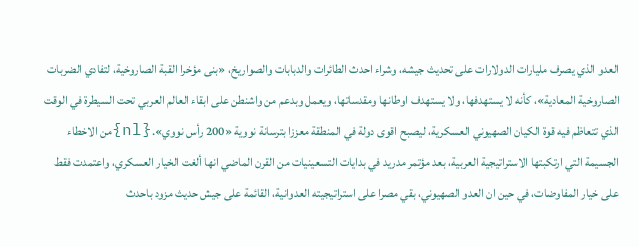العدو الذي يصرف مليارات الدولارات على تحديث جيشه، وشراء احدث الطائرات والدبابات والصواريخ، «بنى مؤخرا القبة الصاروخية، لتفادي الضربات الصاروخية المعادية»، كأنه لا يستهدفها، ولا يستهدف اوطانها ومقدساتها، ويعمل وبدعم من واشنطن على ابقاء العالم العربي تحت السيطرة في الوقت الذي تتعاظم فيه قوة الكيان الصهيوني العسكرية، ليصبح اقوى دولة في المنطقة معززا بترسانة نووية «200 رأس نووي».{nl}من الاخطاء الجسيمة التي ارتكبتها الاستراتيجية العربية، بعد مؤتمر مدريد في بدايات التسعينيات من القرن الماضي انها ألغت الخيار العسكري، واعتمدت فقط على خيار المفاوضات، في حين ان العدو الصهيوني، بقي مصرا على استراتيجيته العدوانية، القائمة على جيش حديث مزود باحدث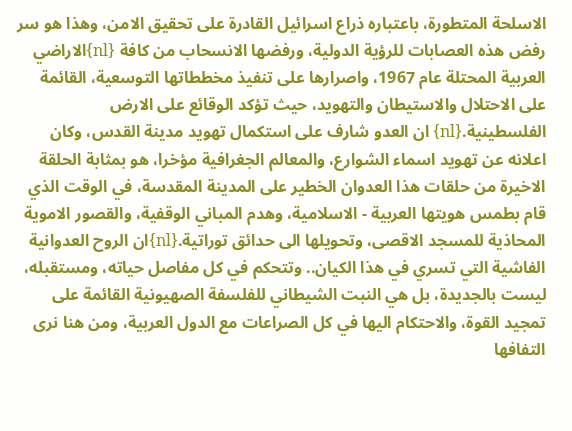الاسلحة المتطورة، باعتباره ذراع اسرائيل القادرة على تحقيق الامن، وهذا هو سر رفض هذه العصابات للرؤية الدولية، ورفضها الانسحاب من كافة {nl}الاراضي العربية المحتلة عام 1967، واصرارها على تنفيذ مخططاتها التوسعية، القائمة على الاحتلال والاستيطان والتهويد، حيث تؤكد الوقائع على الارض الفلسطينية.{nl} ان العدو شارف على استكمال تهويد مدينة القدس، وكان اعلانه عن تهويد اسماء الشوارع، والمعالم الجغرافية مؤخرا، هو بمثابة الحلقة الاخيرة من حلقات هذا العدوان الخطير على المدينة المقدسة، في الوقت الذي قام بطمس هويتها العربية - الاسلامية، وهدم المباني الوقفية، والقصور الاموية المحاذية للمسجد الاقصى، وتحويلها الى حدائق توراتية.{nl}ان الروح العدوانية الفاشية التي تسري في هذا الكيان.. وتتحكم في كل مفاصل حياته، ومستقبله، ليست بالجديدة، بل هي النبت الشيطاني للفلسفة الصهيونية القائمة على تمجيد القوة، والاحتكام اليها في كل الصراعات مع الدول العربية، ومن هنا نرى التفافها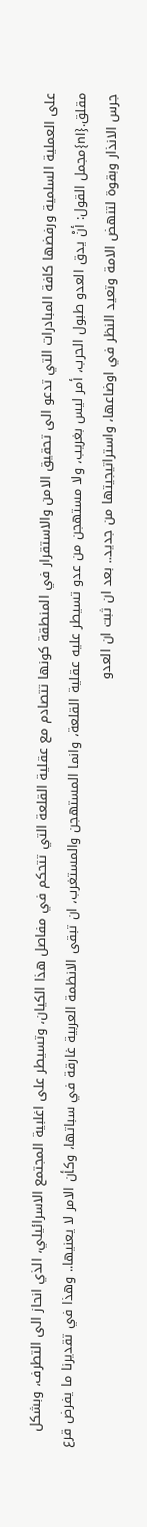على العملية السلمية ورفضها كافة المبادرات التي تدعو الى تحقيق الامن والاستقرار في المنطقة كونها تتصادم مع عقلية القلعة التي تتحكم في مفاصل هذا الكيان، وتسيطر على اغلبية المجتمع الاسرائيلي، الذي انحاز الى التطرف، وبشكل مقلق.{nl}مجمل القول: أنْ يدق العدو طبول الحرب، أمر ليس بغريب، ولا مستهجن من عدو تسيطر عليه عقلية القلعة، وانما المستهجن والمستغرب، ان تبقى الانظمة العربية غارقة في سباتها، وكأن الامر لا يعنيها.. وهذا في تقديرنا ما يفرض قرع جرس الانذار وبقوة لتنهض الامة وتعيد النظر في اوضاعها، واستراتيجيتها من جديد.. بعد ان ثبت ان العدو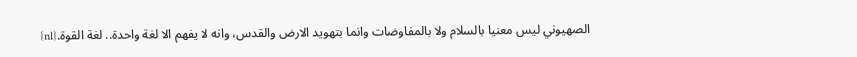الصهيوني ليس معنيا بالسلام ولا بالمفاوضات وانما بتهويد الارض والقدس، وانه لا يفهم الا لغة واحدة.. لغة القوة.{nl}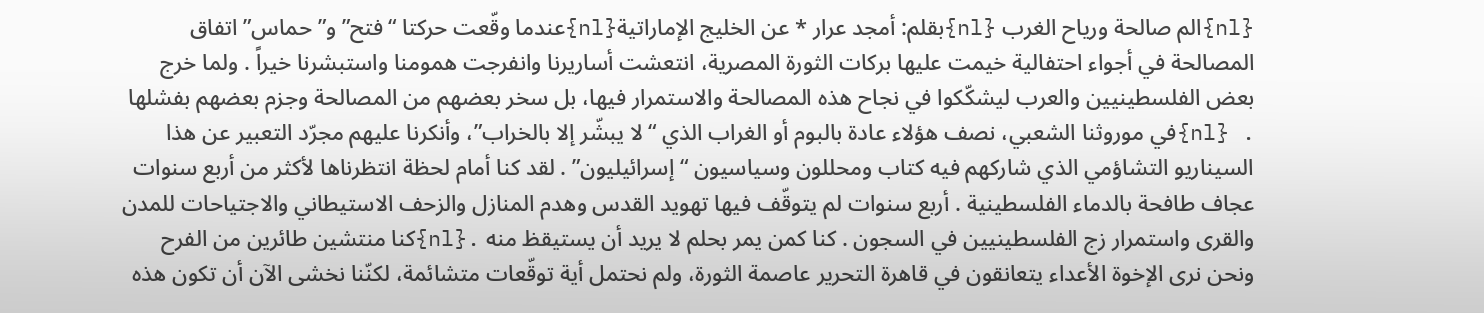{nl}الم صالحة ورياح الغرب {nl}بقلم: أمجد عرار * عن الخليج الإماراتية{nl}عندما وقّعت حركتا “فتح” و”حماس” اتفاق المصالحة في أجواء احتفالية خيمت عليها بركات الثورة المصرية، انتعشت أساريرنا وانفرجت همومنا واستبشرنا خيراً . ولما خرج بعض الفلسطينيين والعرب ليشكّكوا في نجاح هذه المصالحة والاستمرار فيها، بل سخر بعضهم من المصالحة وجزم بعضهم بفشلها . {nl}في موروثنا الشعبي، نصف هؤلاء عادة بالبوم أو الغراب الذي “لا يبشّر إلا بالخراب”، وأنكرنا عليهم مجرّد التعبير عن هذا السيناريو التشاؤمي الذي شاركهم فيه كتاب ومحللون وسياسيون “إسرائيليون” . لقد كنا أمام لحظة انتظرناها لأكثر من أربع سنوات عجاف طافحة بالدماء الفلسطينية . أربع سنوات لم يتوقّف فيها تهويد القدس وهدم المنازل والزحف الاستيطاني والاجتياحات للمدن والقرى واستمرار زج الفلسطينيين في السجون . كنا كمن يمر بحلم لا يريد أن يستيقظ منه .{nl}كنا منتشين طائرين من الفرح ونحن نرى الإخوة الأعداء يتعانقون في قاهرة التحرير عاصمة الثورة، ولم نحتمل أية توقّعات متشائمة، لكنّنا نخشى الآن أن تكون هذه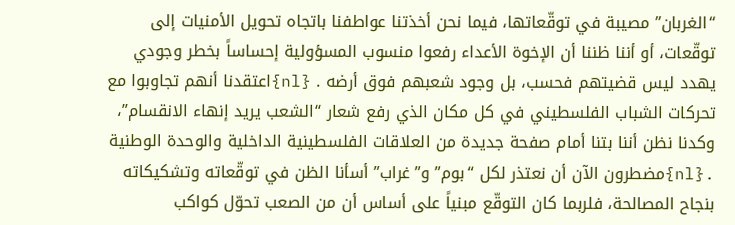“الغربان” مصيبة في توقّعاتها، فيما نحن أخذتنا عواطفنا باتجاه تحويل الأمنيات إلى توقّعات، أو أننا ظننا أن الإخوة الأعداء رفعوا منسوب المسؤولية إحساساً بخطر وجودي يهدد ليس قضيتهم فحسب، بل وجود شعبهم فوق أرضه . {nl}اعتقدنا أنهم تجاوبوا مع تحركات الشباب الفلسطيني في كل مكان الذي رفع شعار “الشعب يريد إنهاء الانقسام”، وكدنا نظن أننا بتنا أمام صفحة جديدة من العلاقات الفلسطينية الداخلية والوحدة الوطنية .{nl}مضطرون الآن أن نعتذر لكل “بوم” و”غراب” أسأنا الظن في توقّعاته وتشكيكاته بنجاح المصالحة، فلربما كان التوقّع مبنياً على أساس أن من الصعب تحوّل كواكب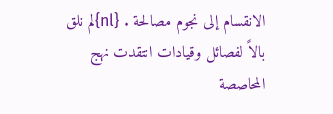الانقسام إلى نجوم مصالحة . {nl}لم نلق بالاً لفصائل وقيادات انتقدت نهج المحاصصة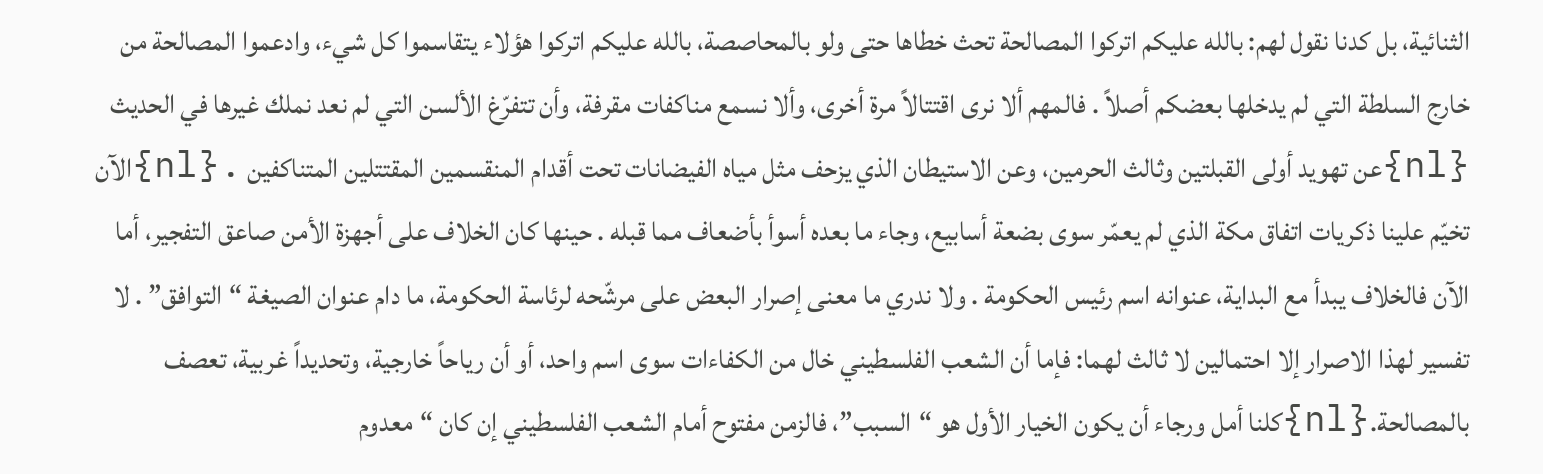الثنائية، بل كدنا نقول لهم: بالله عليكم اتركوا المصالحة تحث خطاها حتى ولو بالمحاصصة، بالله عليكم اتركوا هؤلاء يتقاسموا كل شيء، وادعموا المصالحة من خارج السلطة التي لم يدخلها بعضكم أصلاً . فالمهم ألا نرى اقتتالاً مرة أخرى، وألا نسمع مناكفات مقرفة، وأن تتفرّغ الألسن التي لم نعد نملك غيرها في الحديث {nl}عن تهويد أولى القبلتين وثالث الحرمين، وعن الاستيطان الذي يزحف مثل مياه الفيضانات تحت أقدام المنقسمين المقتتلين المتناكفين .{nl}الآن تخيّم علينا ذكريات اتفاق مكة الذي لم يعمّر سوى بضعة أسابيع، وجاء ما بعده أسوأ بأضعاف مما قبله . حينها كان الخلاف على أجهزة الأمن صاعق التفجير، أما الآن فالخلاف يبدأ مع البداية، عنوانه اسم رئيس الحكومة . ولا ندري ما معنى إصرار البعض على مرشّحه لرئاسة الحكومة، ما دام عنوان الصيغة “التوافق” . لا تفسير لهذا الاصرار إلا احتمالين لا ثالث لهما: فإما أن الشعب الفلسطيني خال من الكفاءات سوى اسم واحد، أو أن رياحاً خارجية، وتحديداً غربية، تعصف بالمصالحة.{nl}كلنا أمل ورجاء أن يكون الخيار الأول هو “السبب”، فالزمن مفتوح أمام الشعب الفلسطيني إن كان “معدوم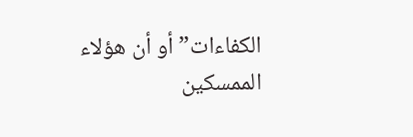الكفاءات” أو أن هؤلاء الممسكين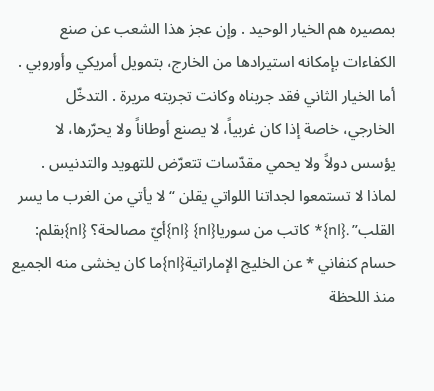بمصيره هم الخيار الوحيد . وإن عجز هذا الشعب عن صنع الكفاءات بإمكانه استيرادها من الخارج، بتمويل أمريكي وأوروبي . أما الخيار الثاني فقد جربناه وكانت تجربته مريرة . التدخّل الخارجي، خاصة إذا كان غربياً، لا يصنع أوطاناً ولا يحرّرها، لا يؤسس دولاً ولا يحمي مقدّسات تتعرّض للتهويد والتدنيس . لماذا لا تستمعوا لجداتنا اللواتي يقلن “لا يأتي من الغرب ما يسر القلب” .{nl}* كاتب من سوريا{nl} {nl}أيّ مصالحة؟ {nl}بقلم: حسام كنفاني * عن الخليج الإماراتية{nl}ما كان يخشى منه الجميع منذ اللحظة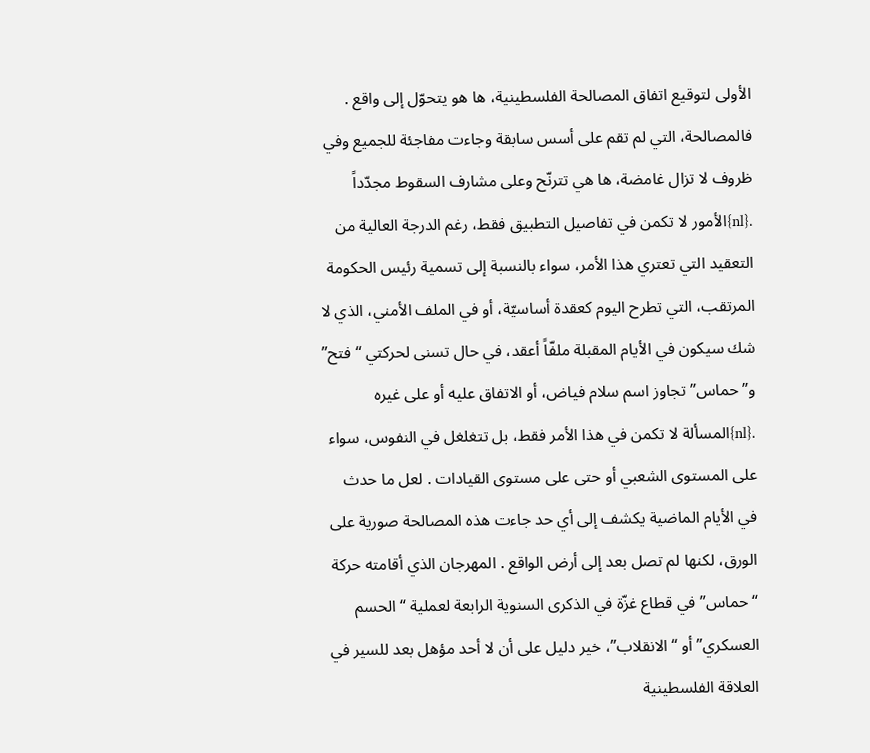الأولى لتوقيع اتفاق المصالحة الفلسطينية، ها هو يتحوّل إلى واقع . فالمصالحة، التي لم تقم على أسس سابقة وجاءت مفاجئة للجميع وفي ظروف لا تزال غامضة، ها هي تترنّح وعلى مشارف السقوط مجدّداً .{nl}الأمور لا تكمن في تفاصيل التطبيق فقط، رغم الدرجة العالية من التعقيد التي تعتري هذا الأمر، سواء بالنسبة إلى تسمية رئيس الحكومة المرتقب، التي تطرح اليوم كعقدة أساسيّة، أو في الملف الأمني، الذي لا شك سيكون في الأيام المقبلة ملفّاً أعقد، في حال تسنى لحركتي “فتح” و”حماس” تجاوز اسم سلام فياض، أو الاتفاق عليه أو على غيره .{nl}المسألة لا تكمن في هذا الأمر فقط، بل تتغلغل في النفوس، سواء على المستوى الشعبي أو حتى على مستوى القيادات . لعل ما حدث في الأيام الماضية يكشف إلى أي حد جاءت هذه المصالحة صورية على الورق، لكنها لم تصل بعد إلى أرض الواقع . المهرجان الذي أقامته حركة “حماس” في قطاع غزّة في الذكرى السنوية الرابعة لعملية “الحسم العسكري” أو “الانقلاب”، خير دليل على أن لا أحد مؤهل بعد للسير في العلاقة الفلسطينية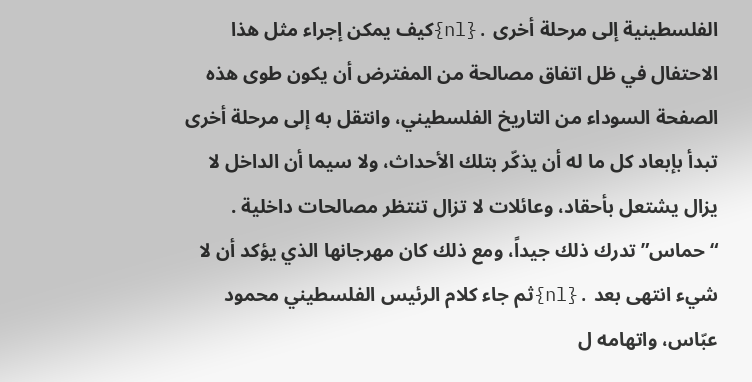الفلسطينية إلى مرحلة أخرى .{nl}كيف يمكن إجراء مثل هذا الاحتفال في ظل اتفاق مصالحة من المفترض أن يكون طوى هذه الصفحة السوداء من التاريخ الفلسطيني، وانتقل به إلى مرحلة أخرى تبدأ بإبعاد كل ما له أن يذكّر بتلك الأحداث، ولا سيما أن الداخل لا يزال يشتعل بأحقاد، وعائلات لا تزال تنتظر مصالحات داخلية . “حماس” تدرك ذلك جيداً، ومع ذلك كان مهرجانها الذي يؤكد أن لا شيء انتهى بعد .{nl}ثم جاء كلام الرئيس الفلسطيني محمود عبّاس، واتهامه ل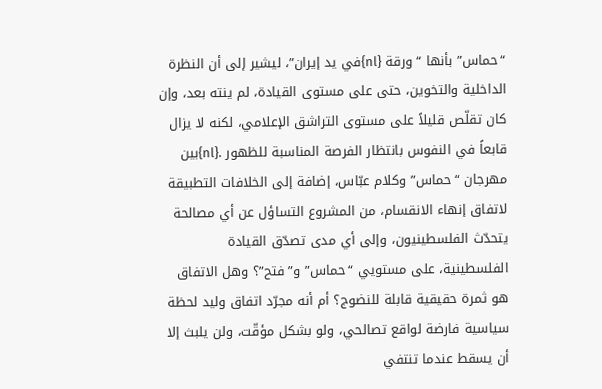“حماس” بأنها “ورقة {nl}في يد إيران”، ليشير إلى أن النظرة الداخلية والتخوين، حتى على مستوى القيادة، لم ينته بعد، وإن كان تقلّص قليلاً على مستوى التراشق الإعلامي، لكنه لا يزال قابعاً في النفوس بانتظار الفرصة المناسبة للظهور .{nl}بين مهرجان “حماس” وكلام عبّاس، إضافة إلى الخلافات التطبيقة لاتفاق إنهاء الانقسام، من المشروع التساؤل عن أي مصالحة يتحدّث الفلسطينيون، وإلى أي مدى تصدّق القيادة الفلسطينية، على مستويي “حماس” و”فتح”؟ وهل الاتفاق هو ثمرة حقيقية قابلة للنضوج؟ أم أنه مجرّد اتفاق وليد لحظة سياسية فارضة لواقع تصالحي، ولو بشكل مؤقّت، ولن يلبث إلا أن يسقط عندما تنتفي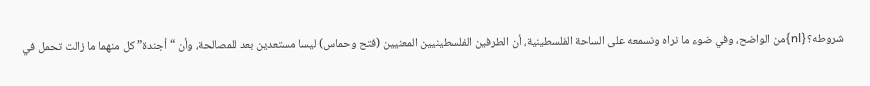شروطه؟{nl}من الواضح، وفي ضوء ما نراه ونسمعه على الساحة الفلسطينية، أن الطرفين الفلسطينيين المعنيين (فتح وحماس) ليسا مستعدين بعد للمصالحة، وأن “أجندة” كل منهما ما زالت تحمل في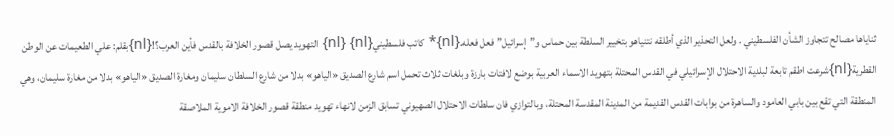ثناياها مصالح تتجاوز الشأن الفلسطيني . ولعل التحذير الذي أطلقه نتنياهو بتخيير السلطة بين حماس و”إسرائيل” فعل فعله.{nl}* كاتب فلسطيني{nl} {nl} التهويد يصل قصور الخلافة بالقدس فأين العرب؟!{nl}بقلم: علي الطعيمات عن الوطن القطرية{nl}شرعت اطقم تابعة لبلدية الاحتلال الإسرائيلي في القدس المحتلة بتهويد الاسماء العربية بوضع لافتات بارزة وبلغات ثلاث تحمل اسم شارع الصديق «الياهو» بدلا من شارع السلطان سليمان ومغارة الصديق «الياهو» بدلا من مغارة سليمان، وهي المنطقة التي تقع بين بابي العامود والساهرة من بوابات القدس القديمة من المدينة المقدسة المحتلة، وبالتوازي فان سلطات الاحتلال الصهيوني تسابق الزمن لانهاء تهويد منطقة قصور الخلافة الاموية الملاصقة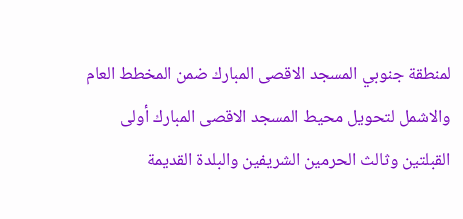لمنطقة جنوبي المسجد الاقصى المبارك ضمن المخطط العام والاشمل لتحويل محيط المسجد الاقصى المبارك أولى القبلتين وثالث الحرمين الشريفين والبلدة القديمة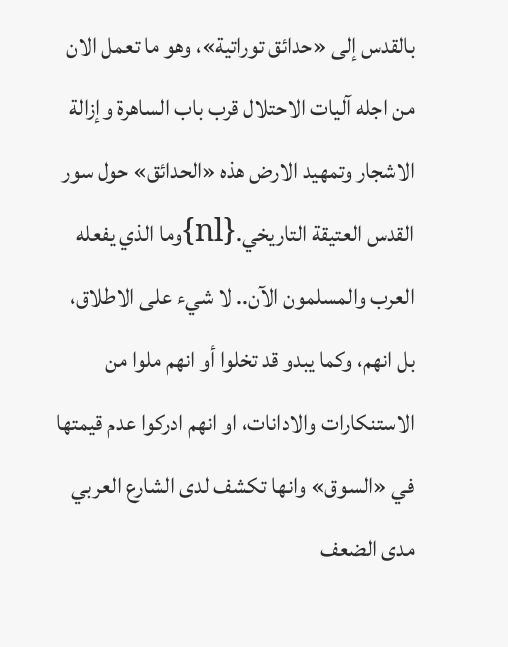بالقدس إلى «حدائق توراتية»، وهو ما تعمل الان من اجله آليات الاحتلال قرب باب الساهرة وإزالة الاشجار وتمهيد الارض هذه «الحدائق» حول سور القدس العتيقة التاريخي.{nl}وما الذي يفعله العرب والمسلمون الآن.. لا شيء على الاطلاق، بل انهم، وكما يبدو قد تخلوا أو انهم ملوا من الاستنكارات والادانات، او انهم ادركوا عدم قيمتها في «السوق» وانها تكشف لدى الشارع العربي مدى الضعف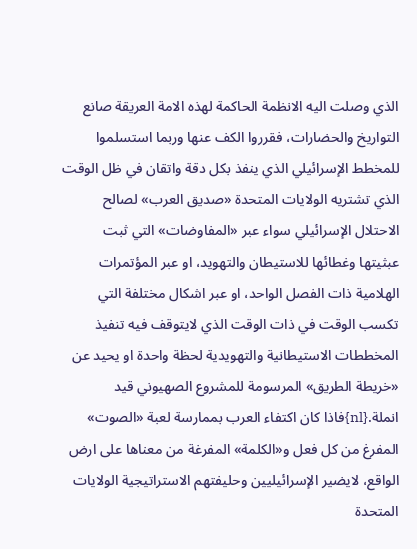الذي وصلت اليه الانظمة الحاكمة لهذه الامة العريقة صانع التواريخ والحضارات، فقرروا الكف عنها وربما استسلموا للمخطط الإسرائيلي الذي ينفذ بكل دقة واتقان في ظل الوقت الذي تشتريه الولايات المتحدة «صديق العرب» لصالح الاحتلال الإسرائيلي سواء عبر «المفاوضات» التي ثبت عبثيتها وغطائها للاستيطان والتهويد، او عبر المؤتمرات الهلامية ذات الفصل الواحد، او عبر اشكال مختلفة التي تكسب الوقت في ذات الوقت الذي لايتوقف فيه تنفيذ المخططات الاستيطانية والتهويدية لحظة واحدة او يحيد عن «خريطة الطريق» المرسومة للمشروع الصهيوني قيد انملة.{nl}فاذا كان اكتفاء العرب بممارسة لعبة «الصوت» المفرغ من كل فعل و«الكلمة» المفرغة من معناها على ارض الواقع، لايضير الإسرائيليين وحليفتهم الاستراتيجية الولايات المتحدة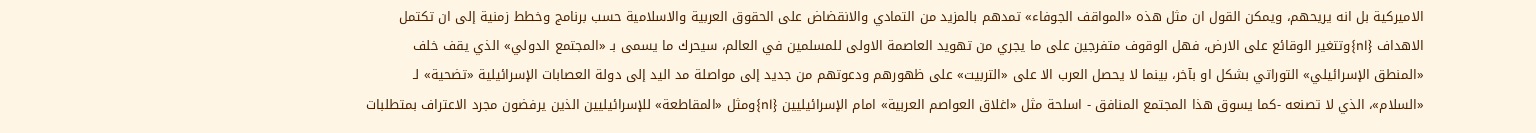الاميركية بل انه يريحهم، ويمكن القول ان مثل هذه «المواقف الجوفاء» تمدهم بالمزيد من التمادي والانقضاض على الحقوق العربية والاسلامية حسب برنامج وخطط زمنية إلى ان تكتمل الاهداف {nl}وتتغير الوقائع على الارض، فهل الوقوف متفرجين على ما يجري من تهويد العاصمة الاولى للمسلمين في العالم، سيحرك ما يسمى بـ «المجتمع الدولي» الذي يقف خلف «المنطق الإسرائيلي» التوراتي بشكل او بآخر، بينما لا يحصل العرب الا على «التربيت» على ظهورهم ودعوتهم من جديد إلى مواصلة مد اليد إلى دولة العصابات الإسرائيلية «تضحية» لـ «السلام»، الذي لا تصنعه -كما يسوق هذا المجتمع المنافق - اسلحة مثل «اغلاق العواصم العربية» امام الإسرائيليين {nl}ومثل «المقاطعة» للإسرائيليين الذين يرفضون مجرد الاعتراف بمتطلبات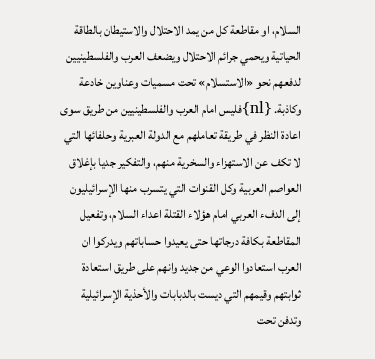السلام، او مقاطعة كل من يمد الاحتلال والاستيطان بالطاقة الحياتية ويحمي جرائم الاحتلال ويضعف العرب والفلسطينيين لدفعهم نحو «الاستسلام» تحت مسميات وعناوين خادعة وكاذبة. {nl}فليس امام العرب والفلسطينيين من طريق سوى اعادة النظر في طريقة تعاملهم مع الدولة العبرية وحلفائها التي لا تكف عن الاستهزاء والسخرية منهم، والتفكير جديا بإغلاق العواصم العربية وكل القنوات التي يتسرب منها الإسرائيليون إلى الدفء العربي امام هؤلاء القتلة اعداء السلام، وتفعيل المقاطعة بكافة درجاتها حتى يعيدوا حساباتهم ويدركوا ان العرب استعادوا الوعي من جديد وانهم على طريق استعادة ثوابتهم وقيمهم التي ديست بالدبابات والأحذية الإسرائيلية وتدفن تحت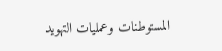المستوطنات وعمليات التهويد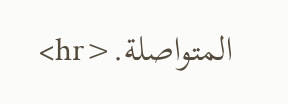المتواصلة.<hr>